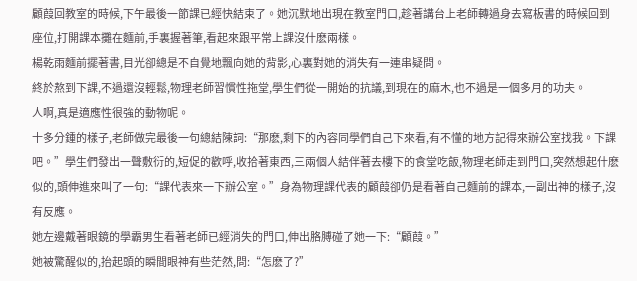顧葭回教室的時候,下午最後一節課已經快結束了。她沉默地出現在教室門口,趁著講台上老師轉過身去寫板書的時候回到座位,打開課本攤在麵前,手裏握著筆,看起來跟平常上課沒什麽兩樣。
楊乾雨麵前擺著書,目光卻總是不自覺地飄向她的背影,心裏對她的消失有一連串疑問。
終於熬到下課,不過還沒輕鬆,物理老師習慣性拖堂,學生們從一開始的抗議,到現在的麻木,也不過是一個多月的功夫。
人啊,真是適應性很強的動物呢。
十多分鍾的樣子,老師做完最後一句總結陳詞:“那麽,剩下的內容同學們自己下來看,有不懂的地方記得來辦公室找我。下課吧。”學生們發出一聲敷衍的,短促的歡呼,收拾著東西,三兩個人結伴著去樓下的食堂吃飯,物理老師走到門口,突然想起什麽似的,頭伸進來叫了一句:“課代表來一下辦公室。”身為物理課代表的顧葭卻仍是看著自己麵前的課本,一副出神的樣子,沒有反應。
她左邊戴著眼鏡的學霸男生看著老師已經消失的門口,伸出胳膊碰了她一下:“顧葭。”
她被驚醒似的,抬起頭的瞬間眼神有些茫然,問:“怎麽了?”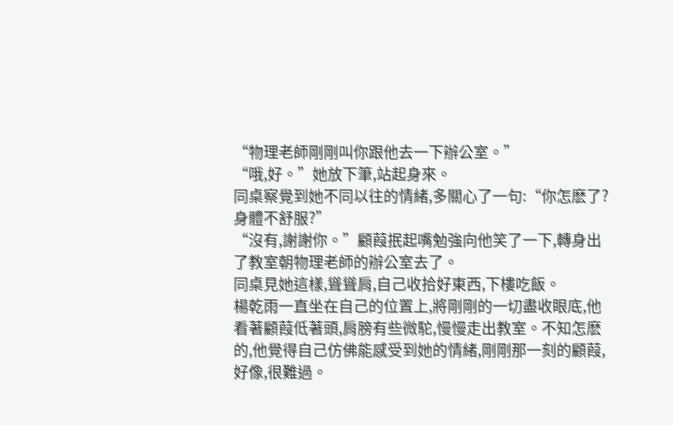“物理老師剛剛叫你跟他去一下辦公室。”
“哦,好。”她放下筆,站起身來。
同桌察覺到她不同以往的情緒,多關心了一句:“你怎麽了?身體不舒服?”
“沒有,謝謝你。”顧葭抿起嘴勉強向他笑了一下,轉身出了教室朝物理老師的辦公室去了。
同桌見她這樣,聳聳肩,自己收拾好東西,下樓吃飯。
楊乾雨一直坐在自己的位置上,將剛剛的一切盡收眼底,他看著顧葭低著頭,肩膀有些微駝,慢慢走出教室。不知怎麽的,他覺得自己仿佛能感受到她的情緒,剛剛那一刻的顧葭,好像,很難過。